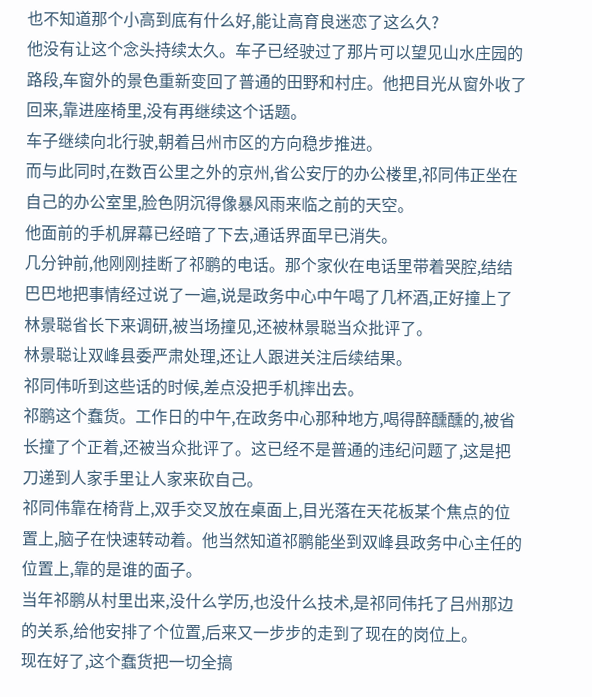也不知道那个小高到底有什么好,能让高育良迷恋了这么久?
他没有让这个念头持续太久。车子已经驶过了那片可以望见山水庄园的路段,车窗外的景色重新变回了普通的田野和村庄。他把目光从窗外收了回来,靠进座椅里,没有再继续这个话题。
车子继续向北行驶,朝着吕州市区的方向稳步推进。
而与此同时,在数百公里之外的京州,省公安厅的办公楼里,祁同伟正坐在自己的办公室里,脸色阴沉得像暴风雨来临之前的天空。
他面前的手机屏幕已经暗了下去,通话界面早已消失。
几分钟前,他刚刚挂断了祁鹏的电话。那个家伙在电话里带着哭腔,结结巴巴地把事情经过说了一遍,说是政务中心中午喝了几杯酒,正好撞上了林景聪省长下来调研,被当场撞见,还被林景聪当众批评了。
林景聪让双峰县委严肃处理,还让人跟进关注后续结果。
祁同伟听到这些话的时候,差点没把手机摔出去。
祁鹏这个蠢货。工作日的中午,在政务中心那种地方,喝得醉醺醺的,被省长撞了个正着,还被当众批评了。这已经不是普通的违纪问题了,这是把刀递到人家手里让人家来砍自己。
祁同伟靠在椅背上,双手交叉放在桌面上,目光落在天花板某个焦点的位置上,脑子在快速转动着。他当然知道祁鹏能坐到双峰县政务中心主任的位置上,靠的是谁的面子。
当年祁鹏从村里出来,没什么学历,也没什么技术,是祁同伟托了吕州那边的关系,给他安排了个位置,后来又一步步的走到了现在的岗位上。
现在好了,这个蠢货把一切全搞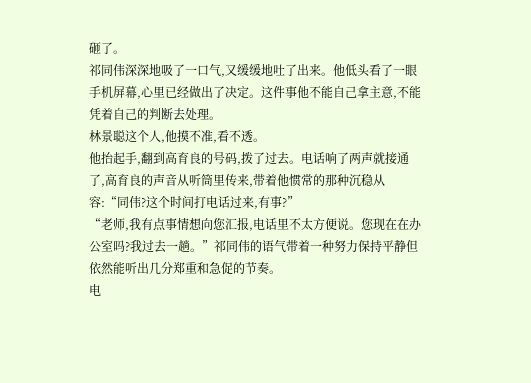砸了。
祁同伟深深地吸了一口气,又缓缓地吐了出来。他低头看了一眼手机屏幕,心里已经做出了决定。这件事他不能自己拿主意,不能凭着自己的判断去处理。
林景聪这个人,他摸不准,看不透。
他抬起手,翻到高育良的号码,拨了过去。电话响了两声就接通了,高育良的声音从听筒里传来,带着他惯常的那种沉稳从容:“同伟?这个时间打电话过来,有事?”
“老师,我有点事情想向您汇报,电话里不太方便说。您现在在办公室吗?我过去一趟。”祁同伟的语气带着一种努力保持平静但依然能听出几分郑重和急促的节奏。
电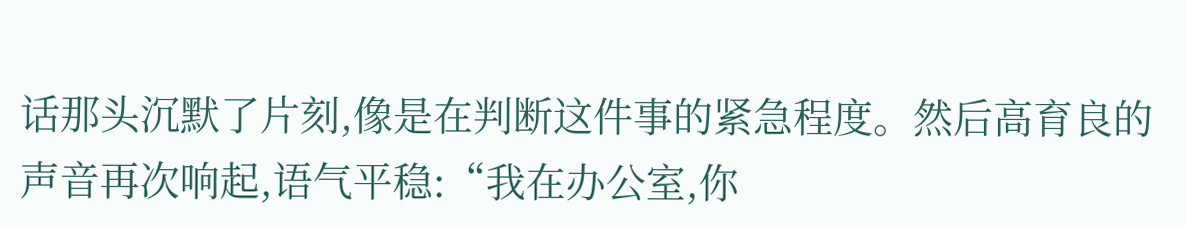话那头沉默了片刻,像是在判断这件事的紧急程度。然后高育良的声音再次响起,语气平稳:“我在办公室,你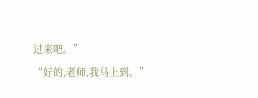过来吧。”
“好的,老师,我马上到。”